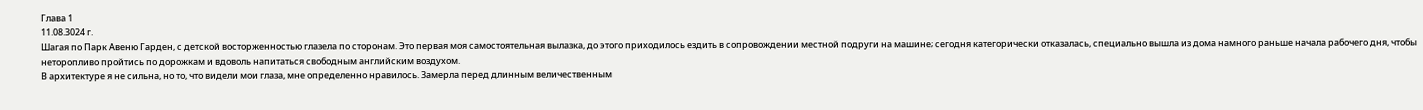Глава 1
11.08.3024 г.
Шагая по Парк Авеню Гарден, с детской восторженностью глазела по сторонам. Это первая моя самостоятельная вылазка, до этого приходилось ездить в сопровождении местной подруги на машине; сегодня категорически отказалась, специально вышла из дома намного раньше начала рабочего дня, чтобы неторопливо пройтись по дорожкам и вдоволь напитаться свободным английским воздухом.
В архитектуре я не сильна, но то, что видели мои глаза, мне определенно нравилось. Замерла перед длинным величественным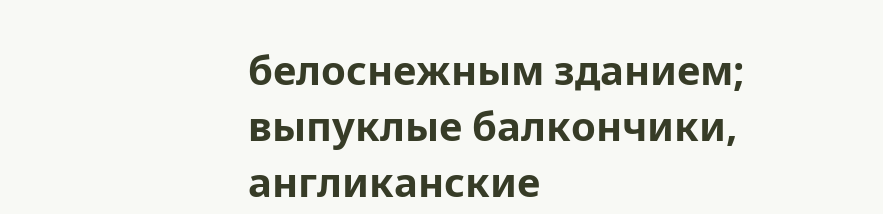белоснежным зданием; выпуклые балкончики, англиканские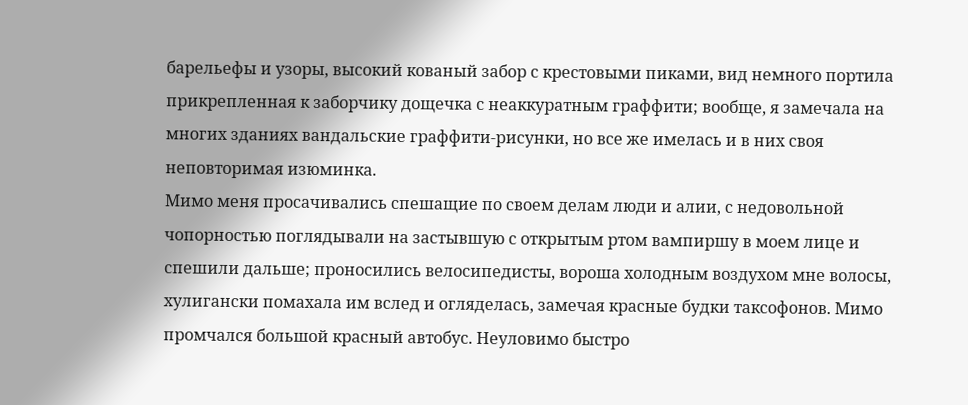барельефы и узоры, высокий кованый забор с крестовыми пиками, вид немного портила прикрепленная к заборчику дощечка с неаккуратным граффити; вообще, я замечала на многих зданиях вандальские граффити-рисунки, но все же имелась и в них своя неповторимая изюминка.
Мимо меня просачивались спешащие по своем делам люди и алии, с недовольной чопорностью поглядывали на застывшую с открытым ртом вампиршу в моем лице и спешили дальше; проносились велосипедисты, вороша холодным воздухом мне волосы, хулигански помахала им вслед и огляделась, замечая красные будки таксофонов. Мимо промчался большой красный автобус. Неуловимо быстро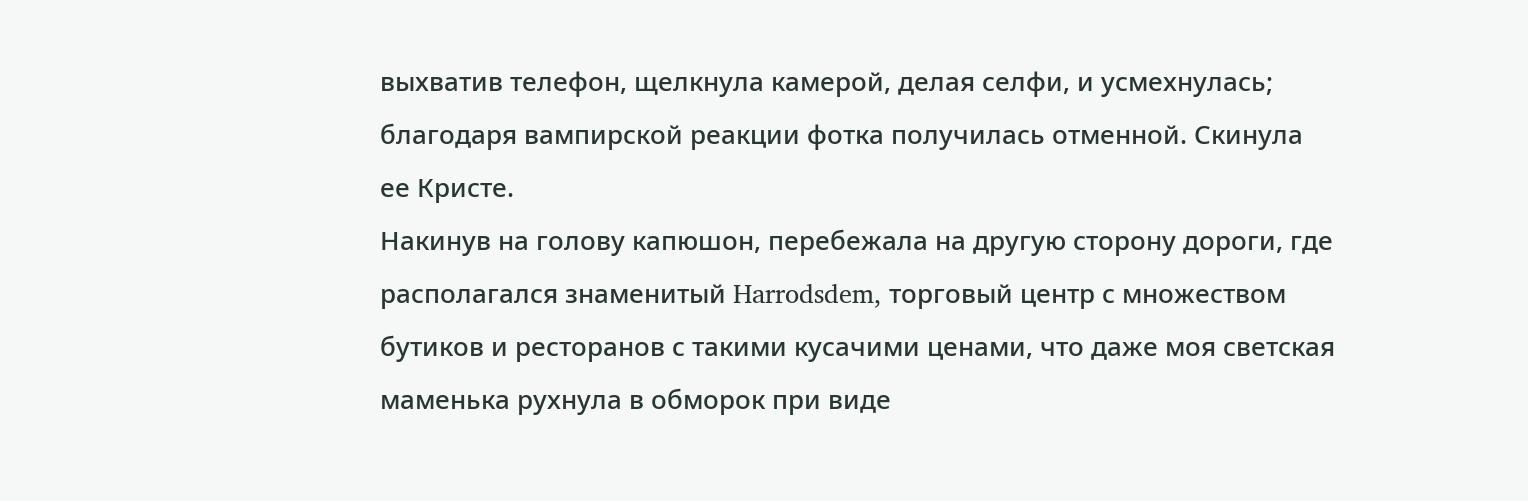выхватив телефон, щелкнула камерой, делая селфи, и усмехнулась; благодаря вампирской реакции фотка получилась отменной. Скинула ее Кристе.
Накинув на голову капюшон, перебежала на другую сторону дороги, где располагался знаменитый Harrodsdem, торговый центр с множеством бутиков и ресторанов с такими кусачими ценами, что даже моя светская маменька рухнула в обморок при виде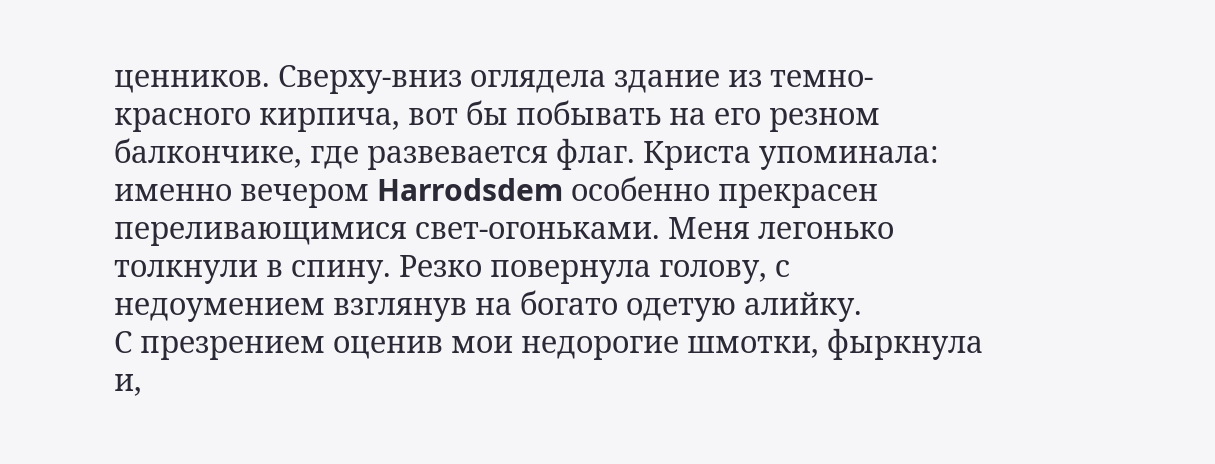ценников. Сверху-вниз оглядела здание из темно-красного кирпича, вот бы побывать на его резном балкончике, где развевается флаг. Криста упоминала: именно вечером Harrodsdem особенно прекрасен переливающимися свет-огоньками. Меня легонько толкнули в спину. Резко повернула голову, с недоумением взглянув на богато одетую алийку.
С презрением оценив мои недорогие шмотки, фыркнула и,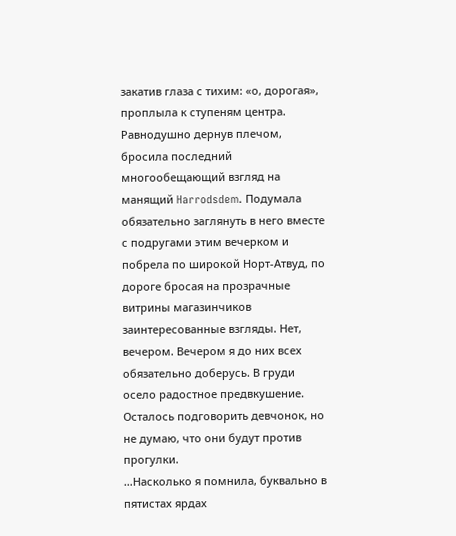закатив глаза с тихим: «о, дорогая», проплыла к ступеням центра. Равнодушно дернув плечом, бросила последний многообещающий взгляд на манящий Harrodsdem. Подумала обязательно заглянуть в него вместе с подругами этим вечерком и побрела по широкой Норт-Атвуд, по дороге бросая на прозрачные витрины магазинчиков заинтересованные взгляды. Нет, вечером. Вечером я до них всех обязательно доберусь. В груди осело радостное предвкушение. Осталось подговорить девчонок, но не думаю, что они будут против прогулки.
…Насколько я помнила, буквально в пятистах ярдах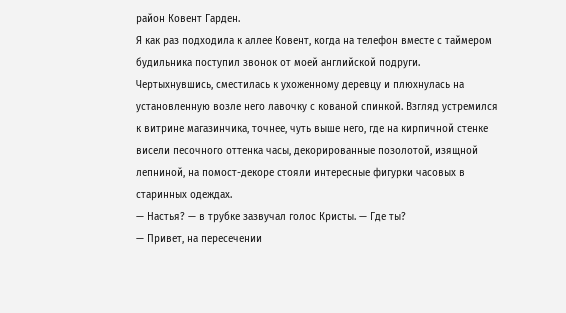район Ковент Гарден.
Я как раз подходила к аллее Ковент, когда на телефон вместе с таймером будильника поступил звонок от моей английской подруги. Чертыхнувшись, сместилась к ухоженному деревцу и плюхнулась на установленную возле него лавочку с кованой спинкой. Взгляд устремился к витрине магазинчика, точнее, чуть выше него, где на кирпичной стенке висели песочного оттенка часы, декорированные позолотой, изящной лепниной, на помост-декоре стояли интересные фигурки часовых в старинных одеждах.
— Настья? — в трубке зазвучал голос Кристы. — Где ты?
— Привет, на пересечении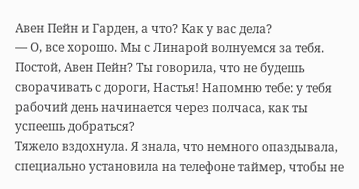Авен Пейн и Гарден, а что? Как у вас дела?
— О, все хорошо. Мы с Линарой волнуемся за тебя. Постой, Авен Пейн? Ты говорила, что не будешь сворачивать с дороги, Настья! Напомню тебе: у тебя рабочий день начинается через полчаса, как ты успеешь добраться?
Тяжело вздохнула. Я знала, что немного опаздывала, специально установила на телефоне таймер, чтобы не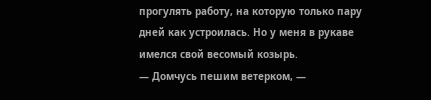прогулять работу, на которую только пару дней как устроилась. Но у меня в рукаве имелся свой весомый козырь.
— Домчусь пешим ветерком, —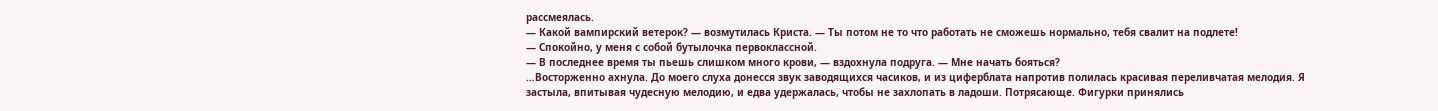рассмеялась.
— Какой вампирский ветерок? — возмутилась Криста. — Ты потом не то что работать не сможешь нормально, тебя свалит на подлете!
— Спокойно, у меня с собой бутылочка первоклассной.
— В последнее время ты пьешь слишком много крови, — вздохнула подруга. — Мне начать бояться?
…Восторженно ахнула. До моего слуха донесся звук заводящихся часиков, и из циферблата напротив полилась красивая переливчатая мелодия. Я застыла, впитывая чудесную мелодию, и едва удержалась, чтобы не захлопать в ладоши. Потрясающе. Фигурки принялись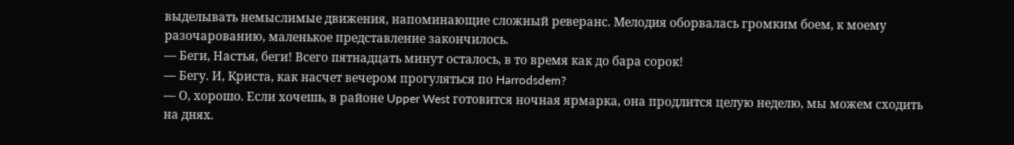выделывать немыслимые движения, напоминающие сложный реверанс. Мелодия оборвалась громким боем, к моему разочарованию, маленькое представление закончилось.
— Беги, Настья, беги! Всего пятнадцать минут осталось, в то время как до бара сорок!
— Бегу. И, Криста, как насчет вечером прогуляться по Harrodsdem?
— О, хорошо. Если хочешь, в районе Upper West готовится ночная ярмарка, она продлится целую неделю, мы можем сходить на днях.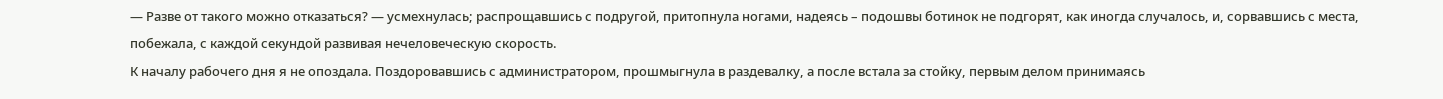— Разве от такого можно отказаться? — усмехнулась; распрощавшись с подругой, притопнула ногами, надеясь – подошвы ботинок не подгорят, как иногда случалось, и, сорвавшись с места, побежала, с каждой секундой развивая нечеловеческую скорость.
К началу рабочего дня я не опоздала. Поздоровавшись с администратором, прошмыгнула в раздевалку, а после встала за стойку, первым делом принимаясь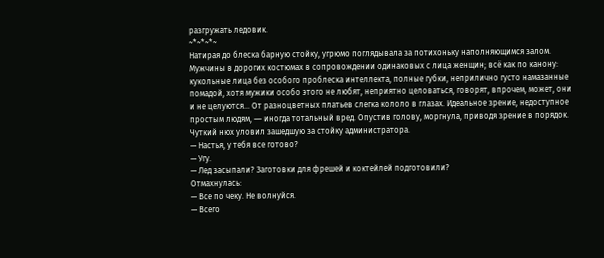разгружать ледовик.
~*~*~*~
Натирая до блеска барную стойку, угрюмо поглядывала за потихоньку наполняющимся залом.
Мужчины в дорогих костюмах в сопровождении одинаковых с лица женщин; всё как по канону: кукольные лица без особого проблеска интеллекта, полные губки, неприлично густо намазанные помадой, хотя мужики особо этого не любят, неприятно целоваться, говорят, впрочем, может, они и не целуются… От разноцветных платьев слегка кололо в глазах. Идеальное зрение, недоступное простым людям, ― иногда тотальный вред. Опустив голову, моргнула, приводя зрение в порядок. Чуткий нюх уловил зашедшую за стойку администратора.
— Настья, у тебя все готово?
— Угу.
— Лед засыпали? Заготовки для фрешей и коктейлей подготовили?
Отмахнулась:
— Все по чеку. Не волнуйся.
— Всего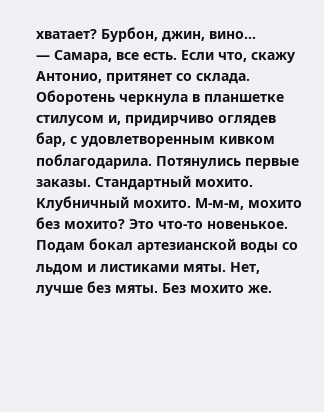хватает? Бурбон, джин, вино…
— Самара, все есть. Если что, скажу Антонио, притянет со склада.
Оборотень черкнула в планшетке стилусом и, придирчиво оглядев бар, с удовлетворенным кивком поблагодарила. Потянулись первые заказы. Стандартный мохито. Клубничный мохито. М-м-м, мохито без мохито? Это что-то новенькое. Подам бокал артезианской воды со льдом и листиками мяты. Нет, лучше без мяты. Без мохито же.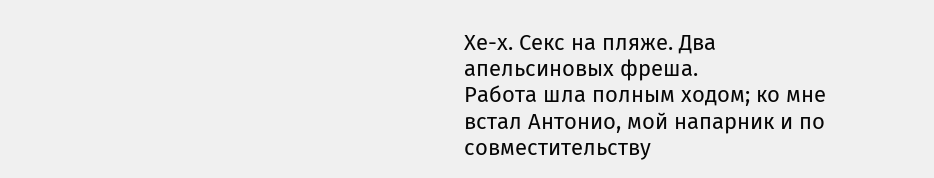Хе-х. Секс на пляже. Два апельсиновых фреша.
Работа шла полным ходом; ко мне встал Антонио, мой напарник и по совместительству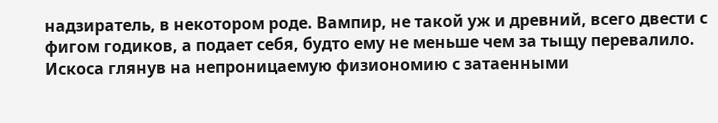надзиратель, в некотором роде. Вампир, не такой уж и древний, всего двести с фигом годиков, а подает себя, будто ему не меньше чем за тыщу перевалило.
Искоса глянув на непроницаемую физиономию с затаенными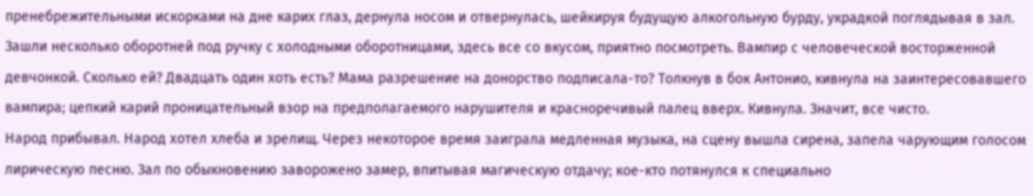пренебрежительными искорками на дне карих глаз, дернула носом и отвернулась, шейкируя будущую алкогольную бурду, украдкой поглядывая в зал. Зашли несколько оборотней под ручку с холодными оборотницами, здесь все со вкусом, приятно посмотреть. Вампир с человеческой восторженной девчонкой. Сколько ей? Двадцать один хоть есть? Мама разрешение на донорство подписала-то? Толкнув в бок Антонио, кивнула на заинтересовавшего вампира; цепкий карий проницательный взор на предполагаемого нарушителя и красноречивый палец вверх. Кивнула. Значит, все чисто.
Народ прибывал. Народ хотел хлеба и зрелищ. Через некоторое время заиграла медленная музыка, на сцену вышла сирена, запела чарующим голосом лирическую песню. Зал по обыкновению заворожено замер, впитывая магическую отдачу; кое-кто потянулся к специально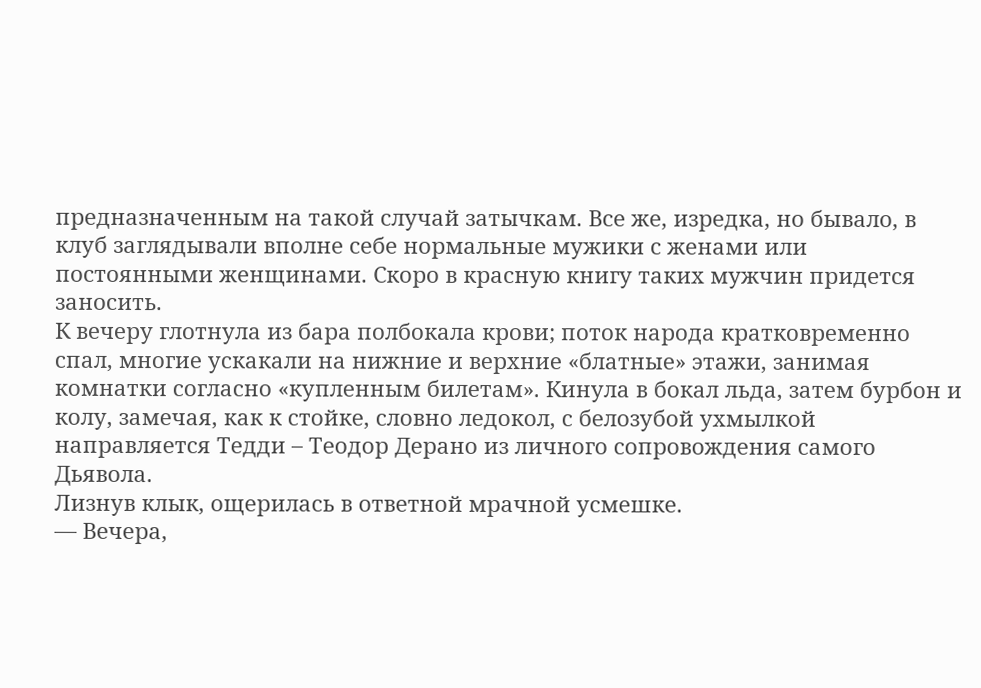предназначенным на такой случай затычкам. Все же, изредка, но бывало, в клуб заглядывали вполне себе нормальные мужики с женами или постоянными женщинами. Скоро в красную книгу таких мужчин придется заносить.
К вечеру глотнула из бара полбокала крови; поток народа кратковременно спал, многие ускакали на нижние и верхние «блатные» этажи, занимая комнатки согласно «купленным билетам». Кинула в бокал льда, затем бурбон и колу, замечая, как к стойке, словно ледокол, с белозубой ухмылкой направляется Тедди – Теодор Дерано из личного сопровождения самого Дьявола.
Лизнув клык, ощерилась в ответной мрачной усмешке.
— Вечера,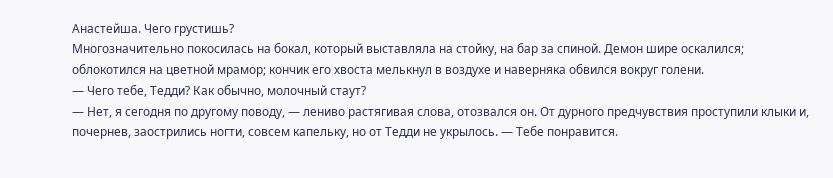Анастейша. Чего грустишь?
Многозначительно покосилась на бокал, который выставляла на стойку, на бар за спиной. Демон шире оскалился; облокотился на цветной мрамор; кончик его хвоста мелькнул в воздухе и наверняка обвился вокруг голени.
— Чего тебе, Тедди? Как обычно, молочный стаут?
— Нет, я сегодня по другому поводу, — лениво растягивая слова, отозвался он. От дурного предчувствия проступили клыки и, почернев, заострились ногти, совсем капельку, но от Тедди не укрылось. — Тебе понравится.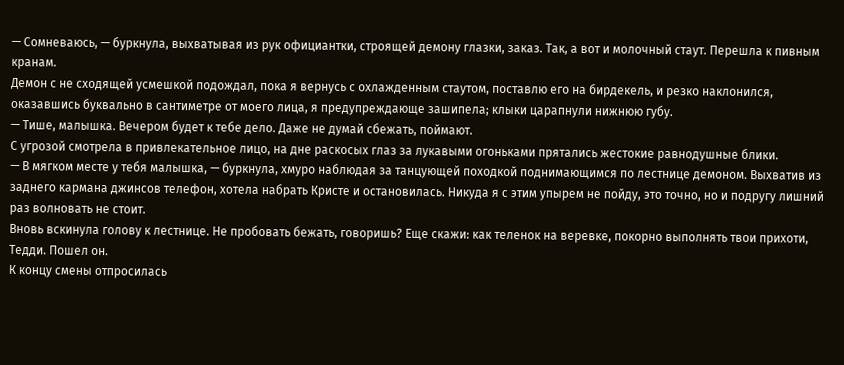— Сомневаюсь, — буркнула, выхватывая из рук официантки, строящей демону глазки, заказ. Так, а вот и молочный стаут. Перешла к пивным кранам.
Демон с не сходящей усмешкой подождал, пока я вернусь с охлажденным стаутом, поставлю его на бирдекель, и резко наклонился, оказавшись буквально в сантиметре от моего лица, я предупреждающе зашипела; клыки царапнули нижнюю губу.
— Тише, малышка. Вечером будет к тебе дело. Даже не думай сбежать, поймают.
С угрозой смотрела в привлекательное лицо, на дне раскосых глаз за лукавыми огоньками прятались жестокие равнодушные блики.
— В мягком месте у тебя малышка, — буркнула, хмуро наблюдая за танцующей походкой поднимающимся по лестнице демоном. Выхватив из заднего кармана джинсов телефон, хотела набрать Кристе и остановилась. Никуда я с этим упырем не пойду, это точно, но и подругу лишний раз волновать не стоит.
Вновь вскинула голову к лестнице. Не пробовать бежать, говоришь? Еще скажи: как теленок на веревке, покорно выполнять твои прихоти, Тедди. Пошел он.
К концу смены отпросилась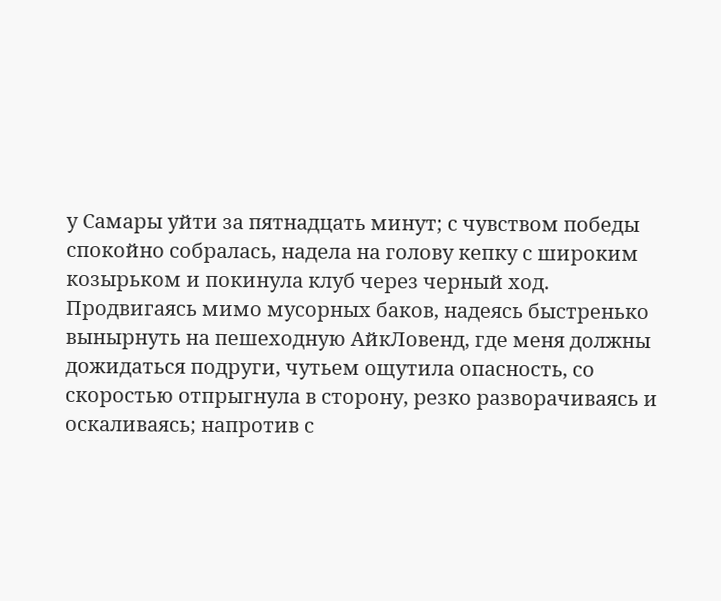у Самары уйти за пятнадцать минут; с чувством победы спокойно собралась, надела на голову кепку с широким козырьком и покинула клуб через черный ход. Продвигаясь мимо мусорных баков, надеясь быстренько вынырнуть на пешеходную АйкЛовенд, где меня должны дожидаться подруги, чутьем ощутила опасность, со скоростью отпрыгнула в сторону, резко разворачиваясь и оскаливаясь; напротив с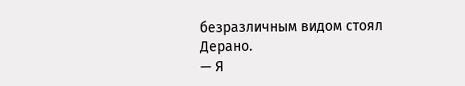безразличным видом стоял Дерано.
— Я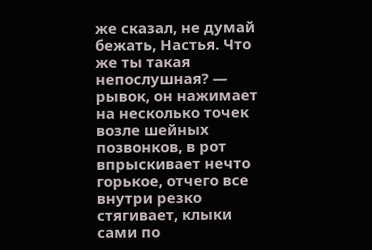же сказал, не думай бежать, Настья. Что же ты такая непослушная? — рывок, он нажимает на несколько точек возле шейных позвонков, в рот впрыскивает нечто горькое, отчего все внутри резко стягивает, клыки сами по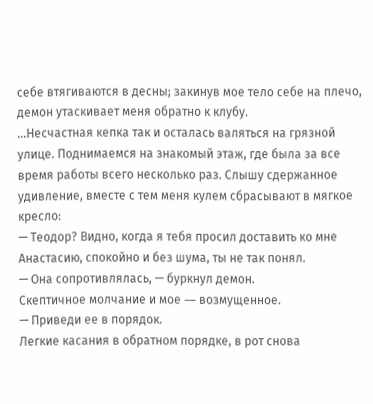себе втягиваются в десны; закинув мое тело себе на плечо, демон утаскивает меня обратно к клубу.
…Несчастная кепка так и осталась валяться на грязной улице. Поднимаемся на знакомый этаж, где была за все время работы всего несколько раз. Слышу сдержанное удивление, вместе с тем меня кулем сбрасывают в мягкое кресло:
— Теодор? Видно, когда я тебя просил доставить ко мне Анастасию, спокойно и без шума, ты не так понял.
— Она сопротивлялась, — буркнул демон.
Скептичное молчание и мое ― возмущенное.
— Приведи ее в порядок.
Легкие касания в обратном порядке, в рот снова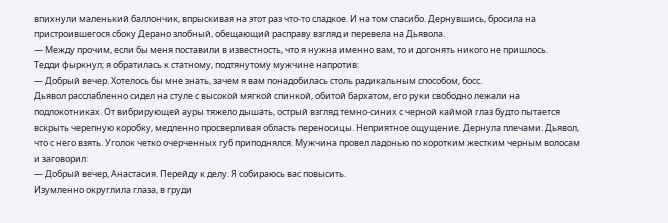впихнули маленький баллончик, впрыскивая на этот раз что-то сладкое. И на том спасибо. Дернувшись, бросила на пристроившегося сбоку Дерано злобный, обещающий расправу взгляд и перевела на Дьявола.
— Между прочим, если бы меня поставили в известность, что я нужна именно вам, то и догонять никого не пришлось.
Тедди фыркнул; я обратилась к статному, подтянутому мужчине напротив:
— Добрый вечер. Хотелось бы мне знать, зачем я вам понадобилась столь радикальным способом, босс.
Дьявол расслабленно сидел на стуле с высокой мягкой спинкой, обитой бархатом, его руки свободно лежали на подлокотниках. От вибрирующей ауры тяжело дышать, острый взгляд темно-синих с черной каймой глаз будто пытается вскрыть черепную коробку, медленно просверливая область переносицы. Неприятное ощущение. Дернула плечами. Дьявол, что с него взять. Уголок четко очерченных губ приподнялся. Мужчина провел ладонью по коротким жестким черным волосам и заговорил:
— Добрый вечер, Анастасия. Перейду к делу. Я собираюсь вас повысить.
Изумленно округлила глаза, в груди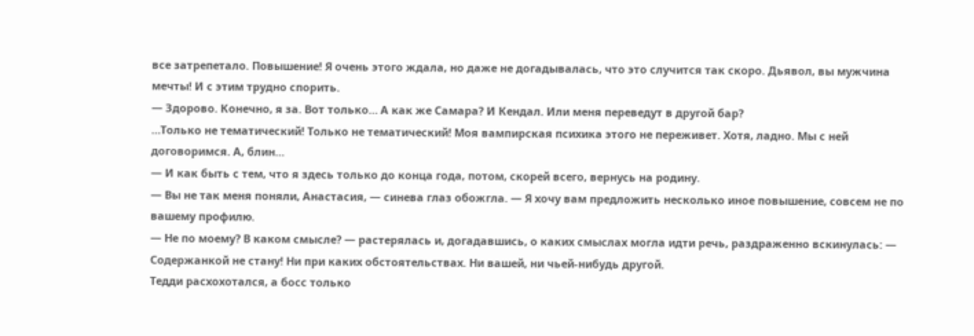все затрепетало. Повышение! Я очень этого ждала, но даже не догадывалась, что это случится так скоро. Дьявол, вы мужчина мечты! И с этим трудно спорить.
— Здорово. Конечно, я за. Вот только… А как же Самара? И Кендал. Или меня переведут в другой бар?
…Только не тематический! Только не тематический! Моя вампирская психика этого не переживет. Хотя, ладно. Мы с ней договоримся. А, блин…
— И как быть с тем, что я здесь только до конца года, потом, скорей всего, вернусь на родину.
— Вы не так меня поняли, Анастасия, — синева глаз обожгла. — Я хочу вам предложить несколько иное повышение, совсем не по вашему профилю.
— Не по моему? В каком смысле? — растерялась и, догадавшись, о каких смыслах могла идти речь, раздраженно вскинулась: — Содержанкой не стану! Ни при каких обстоятельствах. Ни вашей, ни чьей-нибудь другой.
Тедди расхохотался, а босс только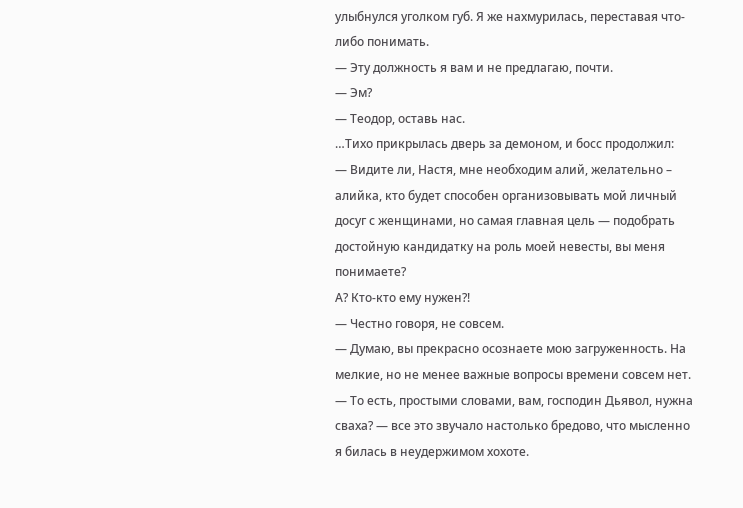улыбнулся уголком губ. Я же нахмурилась, переставая что-либо понимать.
— Эту должность я вам и не предлагаю, почти.
— Эм?
— Теодор, оставь нас.
…Тихо прикрылась дверь за демоном, и босс продолжил:
— Видите ли, Настя, мне необходим алий, желательно – алийка, кто будет способен организовывать мой личный досуг с женщинами, но самая главная цель ― подобрать достойную кандидатку на роль моей невесты, вы меня понимаете?
А? Кто-кто ему нужен?!
— Честно говоря, не совсем.
— Думаю, вы прекрасно осознаете мою загруженность. На мелкие, но не менее важные вопросы времени совсем нет.
— То есть, простыми словами, вам, господин Дьявол, нужна сваха? — все это звучало настолько бредово, что мысленно я билась в неудержимом хохоте.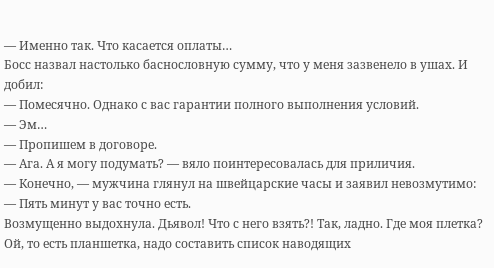— Именно так. Что касается оплаты…
Босс назвал настолько баснословную сумму, что у меня зазвенело в ушах. И добил:
— Помесячно. Однако с вас гарантии полного выполнения условий.
— Эм…
— Пропишем в договоре.
— Ага. А я могу подумать? — вяло поинтересовалась для приличия.
— Конечно, — мужчина глянул на швейцарские часы и заявил невозмутимо: — Пять минут у вас точно есть.
Возмущенно выдохнула. Дьявол! Что с него взять?! Так, ладно. Где моя плетка? Ой, то есть планшетка, надо составить список наводящих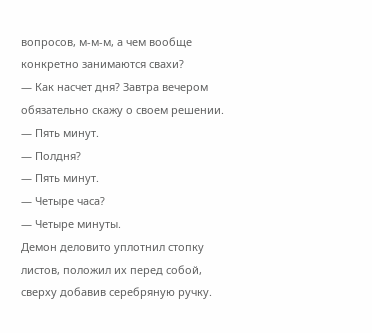вопросов, м-м-м, а чем вообще конкретно занимаются свахи?
— Как насчет дня? Завтра вечером обязательно скажу о своем решении.
— Пять минут.
— Полдня?
— Пять минут.
— Четыре часа?
— Четыре минуты.
Демон деловито уплотнил стопку листов, положил их перед собой, сверху добавив серебряную ручку.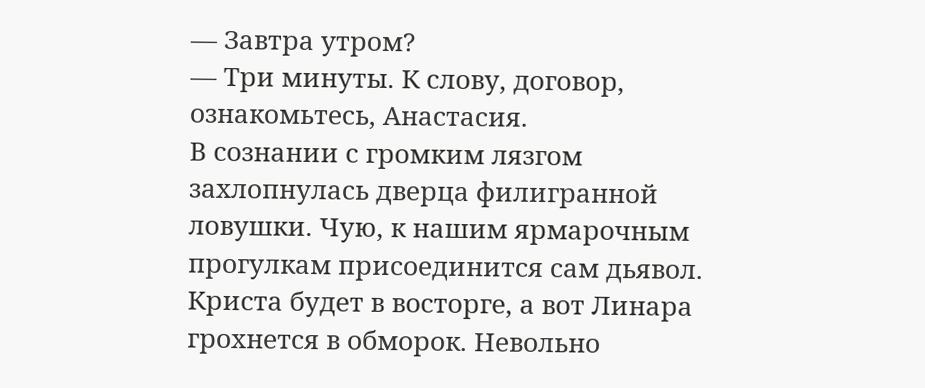— Завтра утром?
— Три минуты. К слову, договор, ознакомьтесь, Анастасия.
В сознании с громким лязгом захлопнулась дверца филигранной ловушки. Чую, к нашим ярмарочным прогулкам присоединится сам дьявол. Криста будет в восторге, а вот Линара грохнется в обморок. Невольно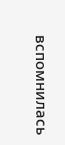вспомнилась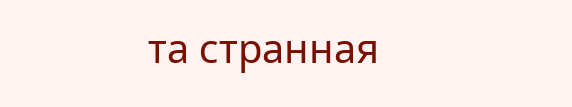та странная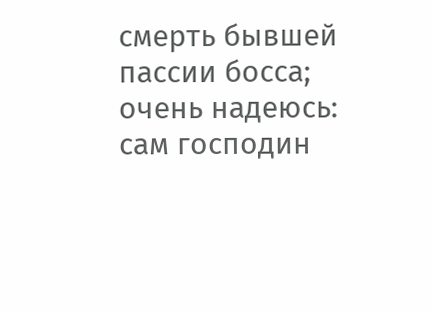смерть бывшей пассии босса; очень надеюсь: сам господин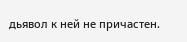дьявол к ней не причастен.